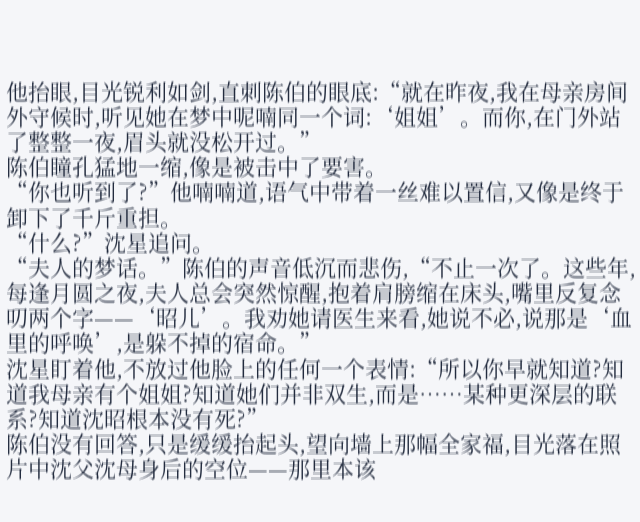他抬眼,目光锐利如剑,直刺陈伯的眼底:“就在昨夜,我在母亲房间外守候时,听见她在梦中呢喃同一个词:‘姐姐’。而你,在门外站了整整一夜,眉头就没松开过。”
陈伯瞳孔猛地一缩,像是被击中了要害。
“你也听到了?”他喃喃道,语气中带着一丝难以置信,又像是终于卸下了千斤重担。
“什么?”沈星追问。
“夫人的梦话。”陈伯的声音低沉而悲伤,“不止一次了。这些年,每逢月圆之夜,夫人总会突然惊醒,抱着肩膀缩在床头,嘴里反复念叨两个字——‘昭儿’。我劝她请医生来看,她说不必,说那是‘血里的呼唤’,是躲不掉的宿命。”
沈星盯着他,不放过他脸上的任何一个表情:“所以你早就知道?知道我母亲有个姐姐?知道她们并非双生,而是……某种更深层的联系?知道沈昭根本没有死?”
陈伯没有回答,只是缓缓抬起头,望向墙上那幅全家福,目光落在照片中沈父沈母身后的空位——那里本该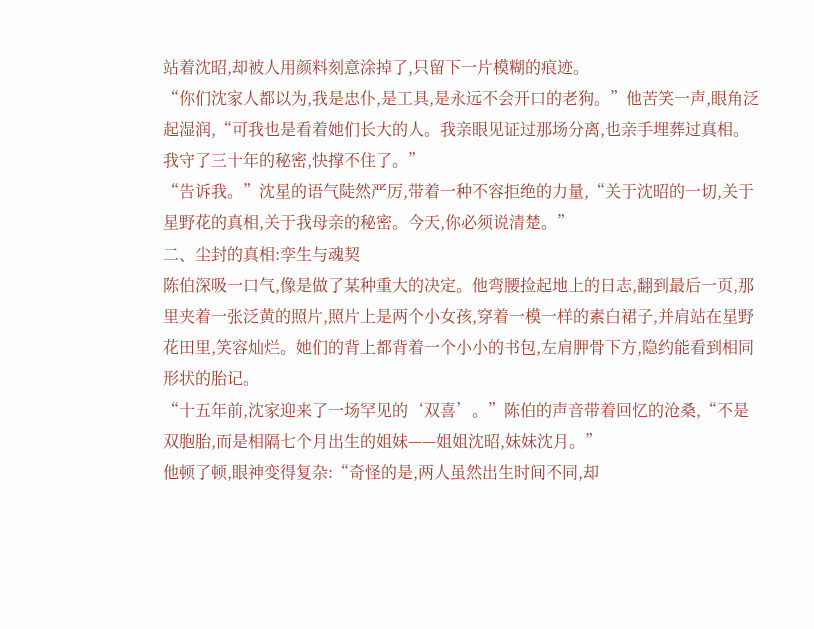站着沈昭,却被人用颜料刻意涂掉了,只留下一片模糊的痕迹。
“你们沈家人都以为,我是忠仆,是工具,是永远不会开口的老狗。”他苦笑一声,眼角泛起湿润,“可我也是看着她们长大的人。我亲眼见证过那场分离,也亲手埋葬过真相。我守了三十年的秘密,快撑不住了。”
“告诉我。”沈星的语气陡然严厉,带着一种不容拒绝的力量,“关于沈昭的一切,关于星野花的真相,关于我母亲的秘密。今天,你必须说清楚。”
二、尘封的真相:孪生与魂契
陈伯深吸一口气,像是做了某种重大的决定。他弯腰捡起地上的日志,翻到最后一页,那里夹着一张泛黄的照片,照片上是两个小女孩,穿着一模一样的素白裙子,并肩站在星野花田里,笑容灿烂。她们的背上都背着一个小小的书包,左肩胛骨下方,隐约能看到相同形状的胎记。
“十五年前,沈家迎来了一场罕见的‘双喜’。”陈伯的声音带着回忆的沧桑,“不是双胞胎,而是相隔七个月出生的姐妹——姐姐沈昭,妹妹沈月。”
他顿了顿,眼神变得复杂:“奇怪的是,两人虽然出生时间不同,却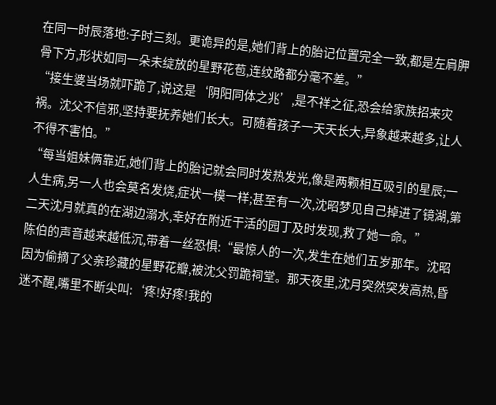在同一时辰落地:子时三刻。更诡异的是,她们背上的胎记位置完全一致,都是左肩胛骨下方,形状如同一朵未绽放的星野花苞,连纹路都分毫不差。”
“接生婆当场就吓跪了,说这是‘阴阳同体之兆’,是不祥之征,恐会给家族招来灾祸。沈父不信邪,坚持要抚养她们长大。可随着孩子一天天长大,异象越来越多,让人不得不害怕。”
“每当姐妹俩靠近,她们背上的胎记就会同时发热发光,像是两颗相互吸引的星辰;一人生病,另一人也会莫名发烧,症状一模一样;甚至有一次,沈昭梦见自己掉进了镜湖,第二天沈月就真的在湖边溺水,幸好在附近干活的园丁及时发现,救了她一命。”
陈伯的声音越来越低沉,带着一丝恐惧:“最惊人的一次,发生在她们五岁那年。沈昭因为偷摘了父亲珍藏的星野花瓣,被沈父罚跪祠堂。那天夜里,沈月突然突发高热,昏迷不醒,嘴里不断尖叫:‘疼!好疼!我的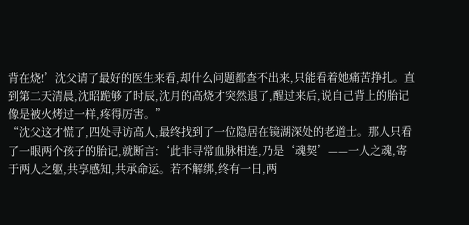背在烧!’沈父请了最好的医生来看,却什么问题都查不出来,只能看着她痛苦挣扎。直到第二天清晨,沈昭跪够了时辰,沈月的高烧才突然退了,醒过来后,说自己背上的胎记像是被火烤过一样,疼得厉害。”
“沈父这才慌了,四处寻访高人,最终找到了一位隐居在镜湖深处的老道士。那人只看了一眼两个孩子的胎记,就断言:‘此非寻常血脉相连,乃是‘魂契’——一人之魂,寄于两人之躯,共享感知,共承命运。若不解绑,终有一日,两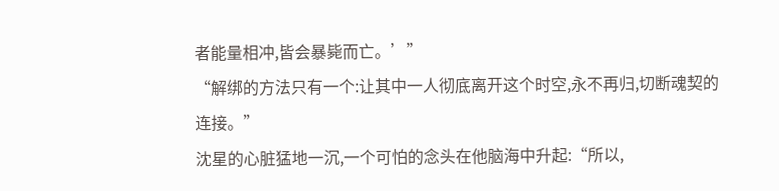者能量相冲,皆会暴毙而亡。’”
“解绑的方法只有一个:让其中一人彻底离开这个时空,永不再归,切断魂契的连接。”
沈星的心脏猛地一沉,一个可怕的念头在他脑海中升起:“所以,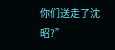你们送走了沈昭?”